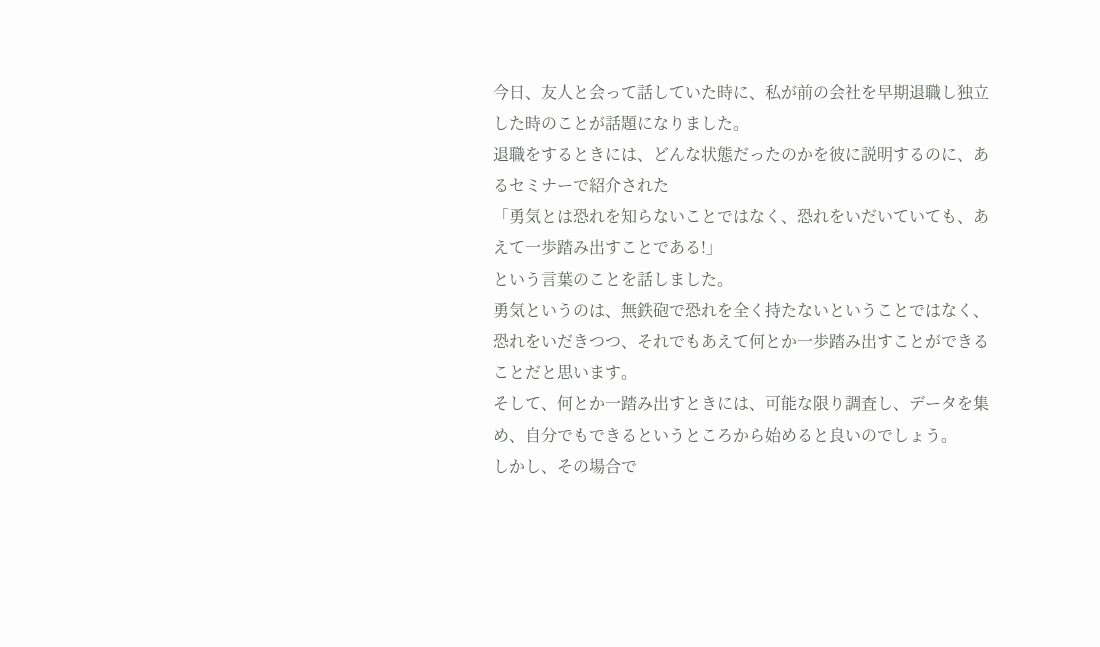今日、友人と会って話していた時に、私が前の会社を早期退職し独立した時のことが話題になりました。
退職をするときには、どんな状態だったのかを彼に説明するのに、あるセミナーで紹介された
「勇気とは恐れを知らないことではなく、恐れをいだいていても、あえて一歩踏み出すことである!」
という言葉のことを話しました。
勇気というのは、無鉄砲で恐れを全く持たないということではなく、恐れをいだきつつ、それでもあえて何とか一歩踏み出すことができることだと思います。
そして、何とか一踏み出すときには、可能な限り調査し、データを集め、自分でもできるというところから始めると良いのでしょう。
しかし、その場合で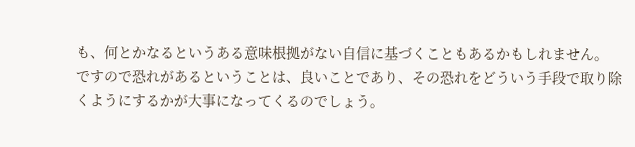も、何とかなるというある意味根拠がない自信に基づくこともあるかもしれません。
ですので恐れがあるということは、良いことであり、その恐れをどういう手段で取り除くようにするかが大事になってくるのでしょう。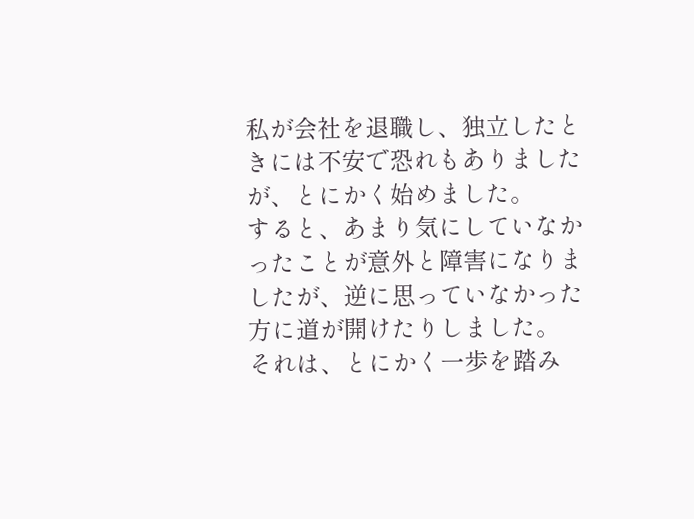私が会社を退職し、独立したときには不安で恐れもありましたが、とにかく始めました。
すると、あまり気にしていなかったことが意外と障害になりましたが、逆に思っていなかった方に道が開けたりしました。
それは、とにかく一歩を踏み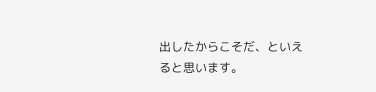出したからこそだ、といえると思います。